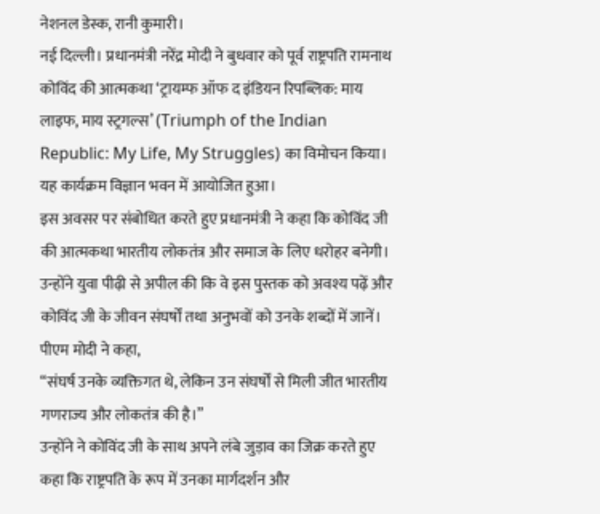नेशनल डेस्क, रानी कुमारी।
नई दिल्ली। प्रधानमंत्री नरेंद्र मोदी ने बुधवार को पूर्व राष्ट्रपति रामनाथ कोविंद की आत्मकथा ‘ट्रायम्फ ऑफ द इंडियन रिपब्लिक: माय लाइफ, माय स्ट्रगल्स’ (Triumph of the Indian Republic: My Life, My Struggles) का विमोचन किया। यह कार्यक्रम विज्ञान भवन में आयोजित हुआ।
इस अवसर पर संबोधित करते हुए प्रधानमंत्री ने कहा कि कोविंद जी की आत्मकथा भारतीय लोकतंत्र और समाज के लिए धरोहर बनेगी। उन्होंने युवा पीढ़ी से अपील की कि वे इस पुस्तक को अवश्य पढ़ें और कोविंद जी के जीवन संघर्षों तथा अनुभवों को उनके शब्दों में जानें। पीएम मोदी ने कहा,
“संघर्ष उनके व्यक्तिगत थे, लेकिन उन संघर्षों से मिली जीत भारतीय गणराज्य और लोकतंत्र की है।”
उन्होंने ने कोविंद जी के साथ अपने लंबे जुड़ाव का जिक्र करते हुए कहा कि राष्ट्रपति के रूप में उनका मार्गदर्शन और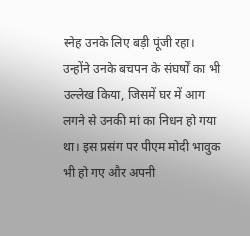स्नेह उनके लिए बड़ी पूंजी रहा। उन्होंने उनके बचपन के संघर्षों का भी उल्लेख किया, जिसमें घर में आग लगने से उनकी मां का निधन हो गया था। इस प्रसंग पर पीएम मोदी भावुक भी हो गए और अपनी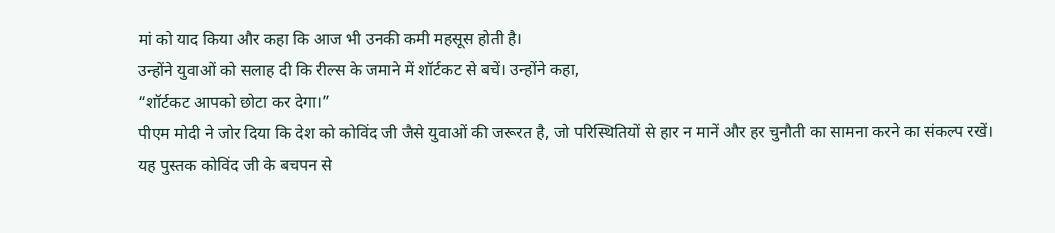मां को याद किया और कहा कि आज भी उनकी कमी महसूस होती है।
उन्होंने युवाओं को सलाह दी कि रील्स के जमाने में शॉर्टकट से बचें। उन्होंने कहा,
“शॉर्टकट आपको छोटा कर देगा।”
पीएम मोदी ने जोर दिया कि देश को कोविंद जी जैसे युवाओं की जरूरत है, जो परिस्थितियों से हार न मानें और हर चुनौती का सामना करने का संकल्प रखें।
यह पुस्तक कोविंद जी के बचपन से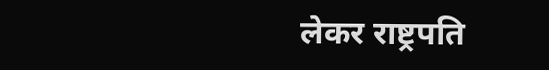लेकर राष्ट्रपति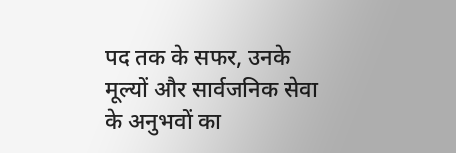पद तक के सफर, उनके मूल्यों और सार्वजनिक सेवा के अनुभवों का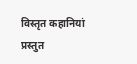विस्तृत कहानियां प्रस्तुत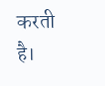करती है।